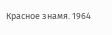Красное знамя. 1964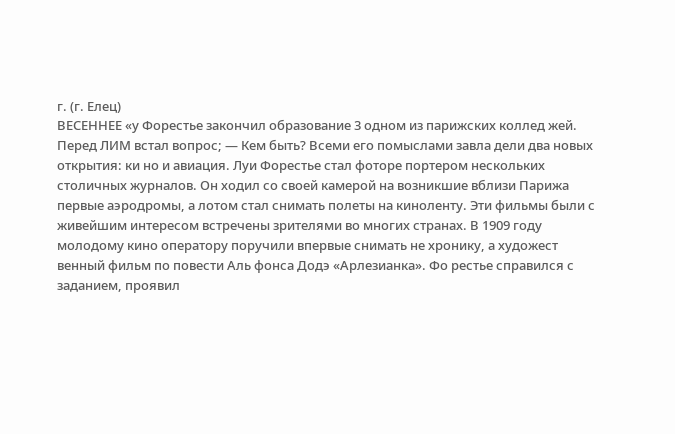г. (г. Елец)
ВЕСЕННЕЕ «у Форестье закончил образование 3 одном из парижских коллед жей. Перед ЛИМ встал вопрос; — Кем быть? Всеми его помыслами завла дели два новых открытия: ки но и авиация. Луи Форестье стал фоторе портером нескольких столичных журналов. Он ходил со своей камерой на возникшие вблизи Парижа первые аэродромы, а лотом стал снимать полеты на киноленту. Эти фильмы были с живейшим интересом встречены зрителями во многих странах. В 1909 году молодому кино оператору поручили впервые снимать не хронику, а художест венный фильм по повести Аль фонса Додэ «Арлезианка». Фо рестье справился с заданием, проявил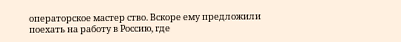операторское мастер ство. Вскоре ему предложили поехать на работу в Россию, где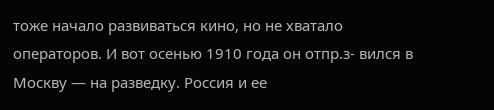тоже начало развиваться кино, но не хватало операторов. И вот осенью 1910 года он отпр.з- вился в Москву — на разведку. Россия и ее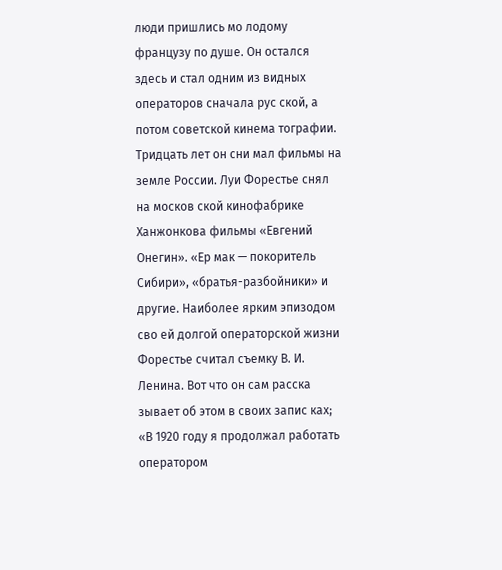люди пришлись мо лодому французу по душе. Он остался здесь и стал одним из видных операторов сначала рус ской, а потом советской кинема тографии. Тридцать лет он сни мал фильмы на земле России. Луи Форестье снял на москов ской кинофабрике Ханжонкова фильмы «Евгений Онегин». «Ер мак — покоритель Сибири», «братья-разбойники» и другие. Наиболее ярким эпизодом сво ей долгой операторской жизни Форестье считал съемку В. И. Ленина. Вот что он сам расска зывает об этом в своих запис ках; «В 1920 году я продолжал работать оператором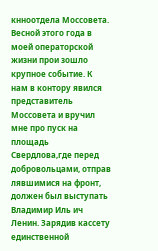кнноотдела Моссовета. Весной этого года в моей операторской жизни прои зошло крупное событие. К нам в контору явился представитель Моссовета и вручил мне про пуск на площадь Свердлова,где перед добровольцами, отправ лявшимися на фронт, должен был выступать Владимир Иль ич Ленин. Зарядив кассету единственной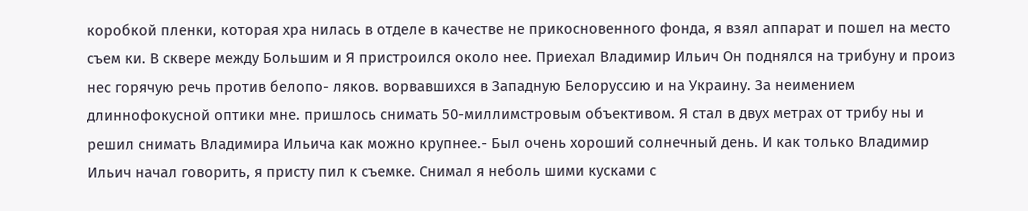коробкой пленки, которая хра нилась в отделе в качестве не прикосновенного фонда, я взял аппарат и пошел на место съем ки. В сквере между Большим и Я пристроился около нее. Приехал Владимир Ильич Он поднялся на трибуну и произ нес горячую речь против белопо- ляков. ворвавшихся в Западную Белоруссию и на Украину. За неимением длиннофокусной оптики мне. пришлось снимать 50-миллимстровым объективом. Я стал в двух метрах от трибу ны и решил снимать Владимира Ильича как можно крупнее.- Был очень хороший солнечный день. И как только Владимир Ильич начал говорить, я присту пил к съемке. Снимал я неболь шими кусками с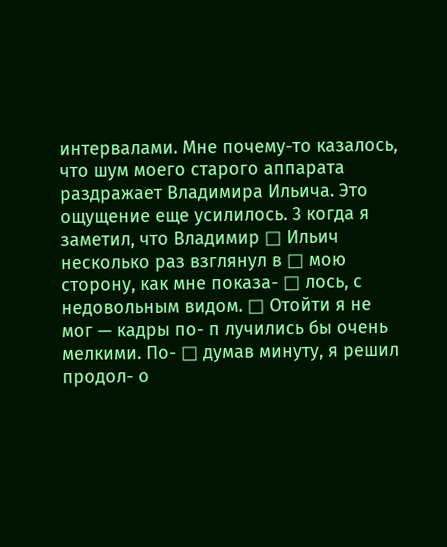интервалами. Мне почему-то казалось, что шум моего старого аппарата раздражает Владимира Ильича. Это ощущение еще усилилось. 3 когда я заметил, что Владимир □ Ильич несколько раз взглянул в □ мою сторону, как мне показа- □ лось, с недовольным видом. □ Отойти я не мог — кадры по- п лучились бы очень мелкими. По- □ думав минуту, я решил продол- о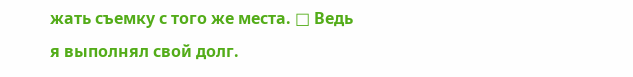жать съемку с того же места. □ Ведь я выполнял свой долг.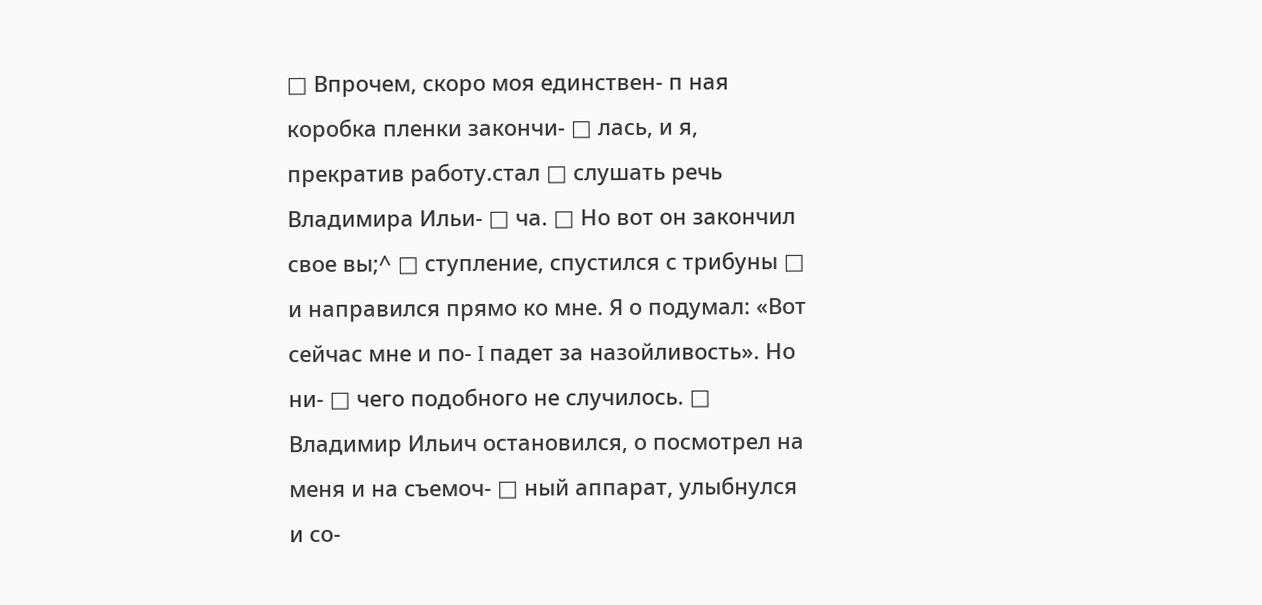□ Впрочем, скоро моя единствен- п ная коробка пленки закончи- □ лась, и я, прекратив работу.стал □ слушать речь Владимира Ильи- □ ча. □ Но вот он закончил свое вы;^ □ ступление, спустился с трибуны □ и направился прямо ко мне. Я о подумал: «Вот сейчас мне и по- I падет за назойливость». Но ни- □ чего подобного не случилось. □ Владимир Ильич остановился, о посмотрел на меня и на съемоч- □ ный аппарат, улыбнулся и со-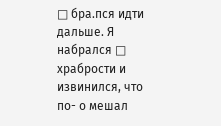□ бра.пся идти дальше. Я набрался □ храбрости и извинился, что по- о мешал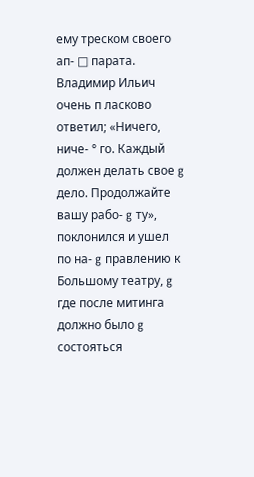ему треском своего ап- □ парата. Владимир Ильич очень п ласково ответил; «Ничего, ниче- ° го. Каждый должен делать свое g дело. Продолжайте вашу рабо- g ту», поклонился и ушел по на- g правлению к Большому театру, g где после митинга должно было g состояться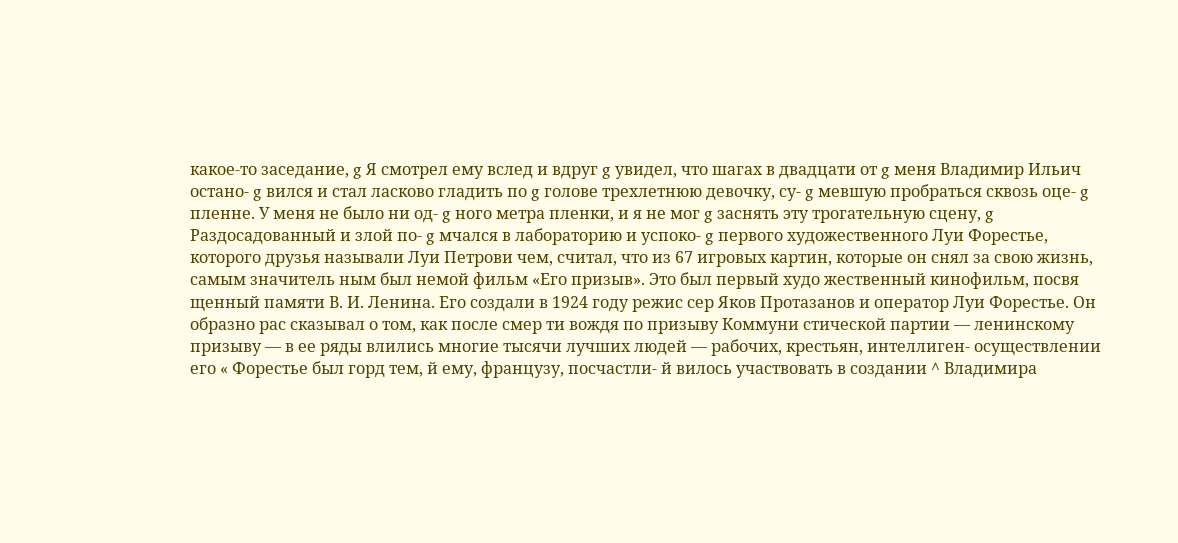какое-то заседание, g Я смотрел ему вслед и вдруг g увидел, что шагах в двадцати от g меня Владимир Ильич остано- g вился и стал ласково гладить по g голове трехлетнюю девочку, су- g мевшую пробраться сквозь оце- g пленне. У меня не было ни од- g ного метра пленки, и я не мог g заснять эту трогательную сцену, g Раздосадованный и злой по- g мчался в лабораторию и успоко- g первого художественного Луи Форестье, которого друзья называли Луи Петрови чем, считал, что из 67 игровых картин, которые он снял за свою жизнь, самым значитель ным был немой фильм «Его призыв». Это был первый худо жественный кинофильм, посвя щенный памяти В. И. Ленина. Его создали в 1924 году режис сер Яков Протазанов и оператор Луи Форестье. Он образно рас сказывал о том, как после смер ти вождя по призыву Коммуни стической партии — ленинскому призыву — в ее ряды влились многие тысячи лучших людей — рабочих, крестьян, интеллиген- осуществлении его « Форестье был горд тем, й ему, французу, посчастли- й вилось участвовать в создании ^ Владимира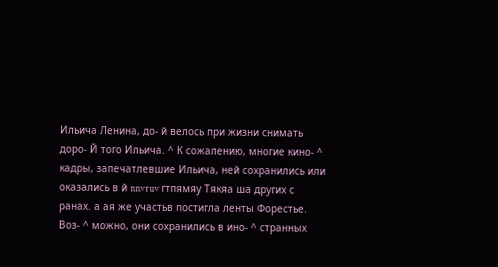Ильича Ленина, до- й велось при жизни снимать доро- Й того Ильича. ^ К сожалению, многие кино- ^ кадры, запечатлевшие Ильича, ней сохранились или оказались в й nnvruv гтпямяу Тякяа ша других с ранах. а ая же участьв постигла ленты Форестье. Воз- ^ можно, они сохранились в ино- ^ странных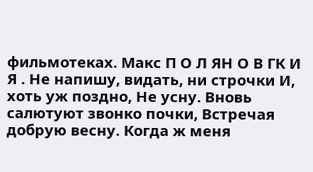фильмотеках. Макс П О Л ЯН О В ГК И Я . Не напишу, видать, ни строчки И, хоть уж поздно, Не усну. Вновь салютуют звонко почки, Встречая добрую весну. Когда ж меня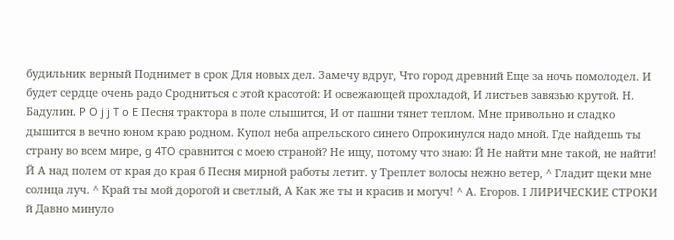будильник верный Поднимет в срок Для новых дел. Замечу вдруг, Что город древний Еще за ночь помолодел. И будет сердце очень радо Сродниться с этой красотой: И освежающей прохладой, И листьев завязью крутой. Н. Бадулин. P O j j T o E Песня трактора в поле слышится, И от пашни тянет теплом. Мне привольно и сладко дышится в вечно юном краю родном. Купол неба апрельского синего Опрокинулся надо мной. Где найдешь ты страну во всем мире, g 4TO сравнится с моею страной? Не ищу, потому что знаю: Й Не найти мне такой, не найти! Й А над полем от края до края б Песня мирной работы летит. у Треплет волосы нежно ветер, ^ Гладит щеки мне солнца луч. ^ Край ты мой дорогой и светлый, А Как же ты и красив и могуч! ^ А. Егоров. I ЛИРИЧЕСКИЕ СТРОКИ й Давно минуло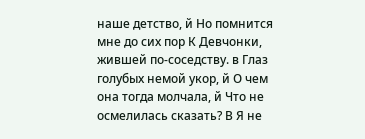наше детство, й Но помнится мне до сих пор К Девчонки, жившей по-соседству. в Глаз голубых немой укор, й О чем она тогда молчала, й Что не осмелилась сказать? В Я не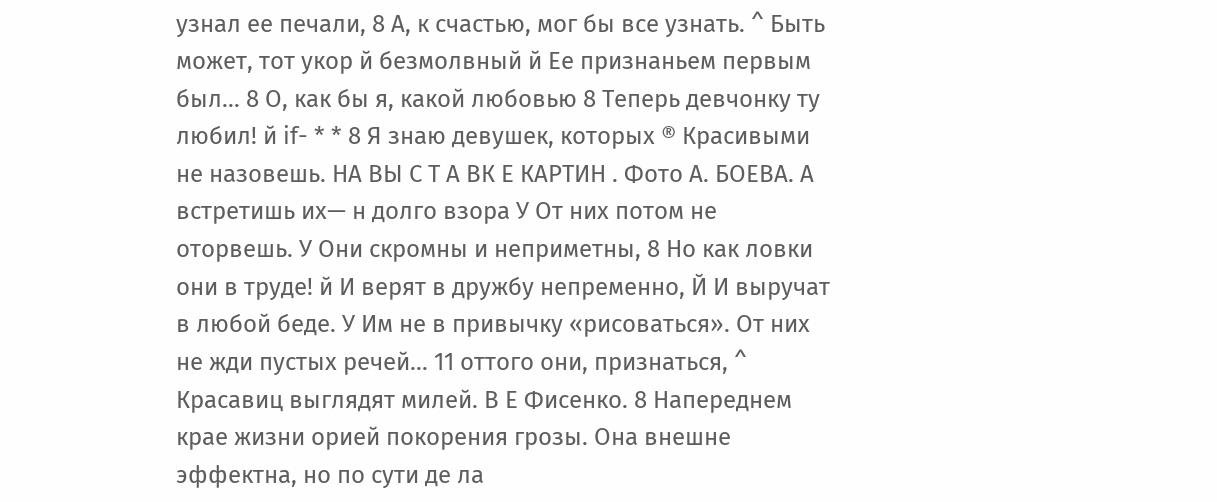узнал ее печали, 8 А, к счастью, мог бы все узнать. ^ Быть может, тот укор й безмолвный й Ее признаньем первым был... 8 О, как бы я, какой любовью 8 Теперь девчонку ту любил! й if- * * 8 Я знаю девушек, которых ® Красивыми не назовешь. НА ВЫ С Т А ВК Е КАРТИН . Фото А. БОЕВА. А встретишь их— н долго взора У От них потом не оторвешь. У Они скромны и неприметны, 8 Но как ловки они в труде! й И верят в дружбу непременно, Й И выручат в любой беде. У Им не в привычку «рисоваться». От них не жди пустых речей... 11 оттого они, признаться, ^ Красавиц выглядят милей. В Е Фисенко. 8 Напереднем крае жизни орией покорения грозы. Она внешне эффектна, но по сути де ла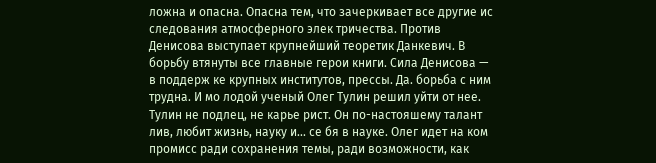ложна и опасна. Опасна тем, что зачеркивает все другие ис следования атмосферного элек тричества. Против Денисова выступает крупнейший теоретик Данкевич. В борьбу втянуты все главные герои книги. Сила Денисова — в поддерж ке крупных институтов, прессы. Да. борьба с ним трудна. И мо лодой ученый Олег Тулин решил уйти от нее. Тулин не подлец, не карье рист. Он по-настояшему талант лив, любит жизнь, науку и... се бя в науке. Олег идет на ком промисс ради сохранения темы, ради возможности, как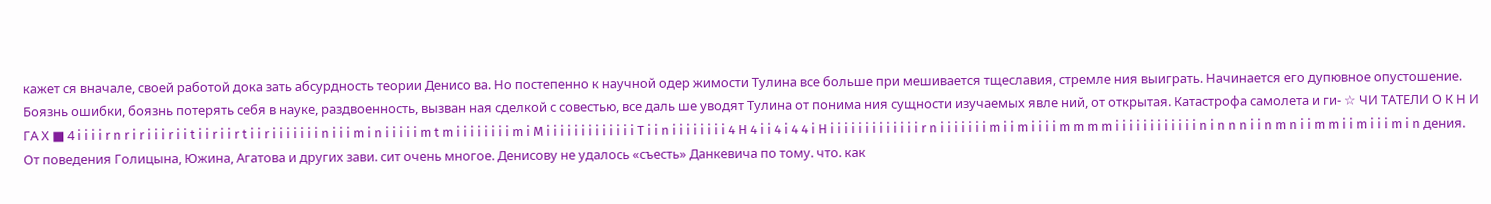кажет ся вначале, своей работой дока зать абсурдность теории Денисо ва. Но постепенно к научной одер жимости Тулина все больше при мешивается тщеславия, стремле ния выиграть. Начинается его дупювное опустошение. Боязнь ошибки, боязнь потерять себя в науке, раздвоенность, вызван ная сделкой с совестью, все даль ше уводят Тулина от понима ния сущности изучаемых явле ний, от открытая. Катастрофа самолета и ги- ☆ ЧИ ТАТЕЛИ О К Н И ГА Х ■ 4 i i i i r n r i r i i i r i i t i i r i i r t i i r i i i i i i i n i i i m i n i i i i i m t m i i i i i i i i m i M i i i i i i i i i i i i i T i i n i i i i i i i i 4 H 4 i i 4 i 4 4 i H i i i i i i i i i i i i i r n i i i i i i i m i i m i i i i m m m m i i i i i i i i i i i i n i n n n i i n m n i i m m i i m i i i m i n дения. От поведения Голицына, Южина, Агатова и других зави. сит очень многое. Денисову не удалось «съесть» Данкевича по тому. что. как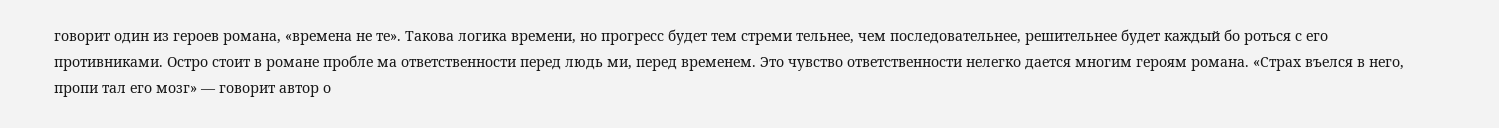говорит один из героев романа, «времена не те». Такова логика времени, но прогресс будет тем стреми тельнее, чем последовательнее, решительнее будет каждый бо роться с его противниками. Остро стоит в романе пробле ма ответственности перед людь ми, перед временем. Это чувство ответственности нелегко дается многим героям романа. «Страх въелся в него, пропи тал его мозг» — говорит автор о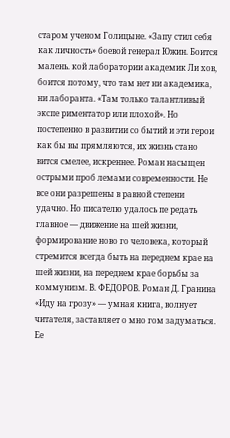старом ученом Голицыне. «Запу стил себя как личность» боевой генерал Южин. Боится малень. кой лаборатории академик Ли хов, боится потому, что там нет ни академика, ни лаборанта. «Там только талантливый экспе риментатор или плохой». Но постепенно в развитии со бытий и эти герои как бы вы прямляются, их жизнь стано вится смелее, искреннее. Роман насыщен острыми проб лемами современности. Не все они разрешены в равной степени удачно. Но писателю удалось пе редать главное — движение на шей жизни, формирование ново го человека, который стремится всегда быть на переднем крае на шей жизни, на переднем крае борьбы за коммунизм. В. ФЕДОРОВ. Роман Д. Гранина «Иду на грозу» — умная книга, волнует читателя, заставляет о мно гом задуматься. Ее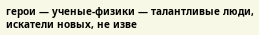герои — ученые-физики — талантливые люди, искатели новых, не изве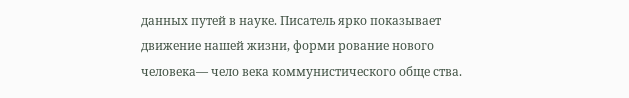данных путей в науке. Писатель ярко показывает движение нашей жизни, форми рование нового человека— чело века коммунистического обще ства.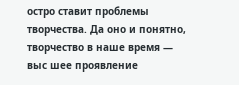остро ставит проблемы творчества. Да оно и понятно, творчество в наше время — выс шее проявление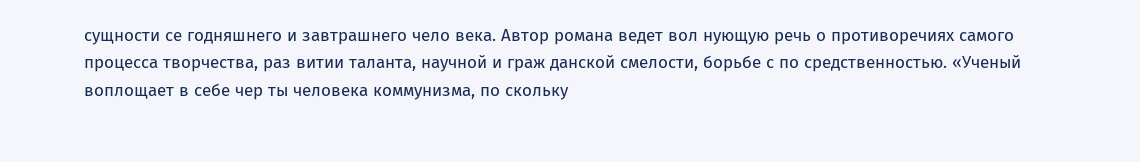сущности се годняшнего и завтрашнего чело века. Автор романа ведет вол нующую речь о противоречиях самого процесса творчества, раз витии таланта, научной и граж данской смелости, борьбе с по средственностью. «Ученый воплощает в себе чер ты человека коммунизма, по скольку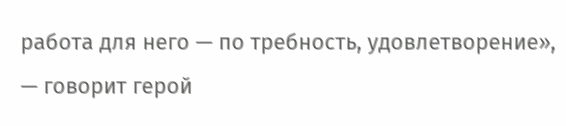работа для него — по требность, удовлетворение», — говорит герой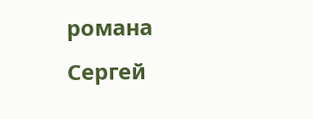романа Сергей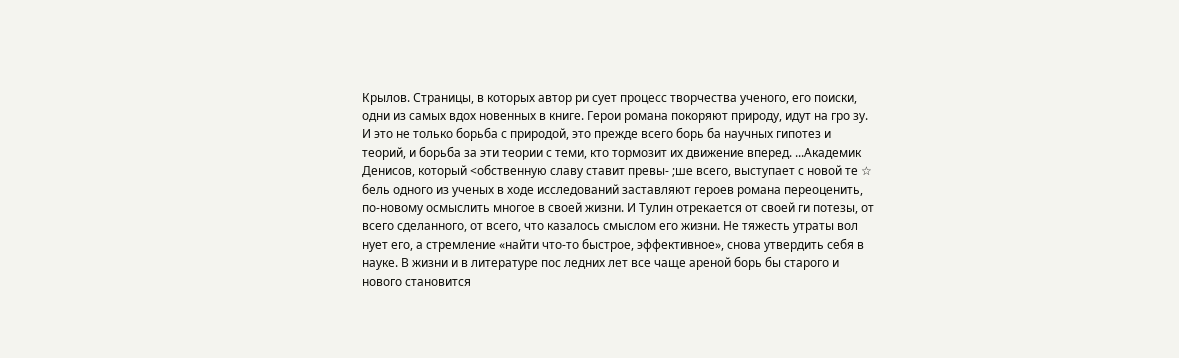Крылов. Страницы, в которых автор ри сует процесс творчества ученого, его поиски, одни из самых вдох новенных в книге. Герои романа покоряют природу, идут на гро зу. И это не только борьба с природой, это прежде всего борь ба научных гипотез и теорий, и борьба за эти теории с теми, кто тормозит их движение вперед. ...Академик Денисов, который <обственную славу ставит превы- ;ше всего, выступает с новой те ☆ бель одного из ученых в ходе исследований заставляют героев романа переоценить, по-новому осмыслить многое в своей жизни. И Тулин отрекается от своей ги потезы, от всего сделанного, от всего, что казалось смыслом его жизни. Не тяжесть утраты вол нует его, а стремление «найти что-то быстрое, эффективное», снова утвердить себя в науке. В жизни и в литературе пос ледних лет все чаще ареной борь бы старого и нового становится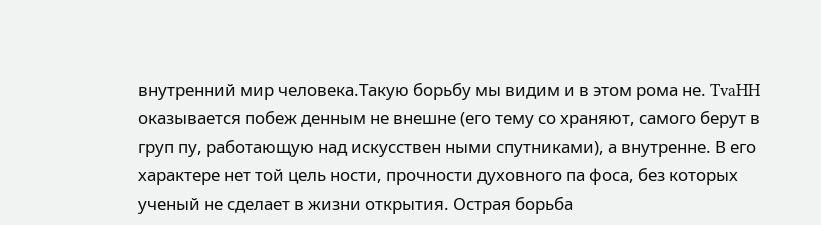внутренний мир человека.Такую борьбу мы видим и в этом рома не. TvaHH оказывается побеж денным не внешне (его тему со храняют, самого берут в груп пу, работающую над искусствен ными спутниками), а внутренне. В его характере нет той цель ности, прочности духовного па фоса, без которых ученый не сделает в жизни открытия. Острая борьба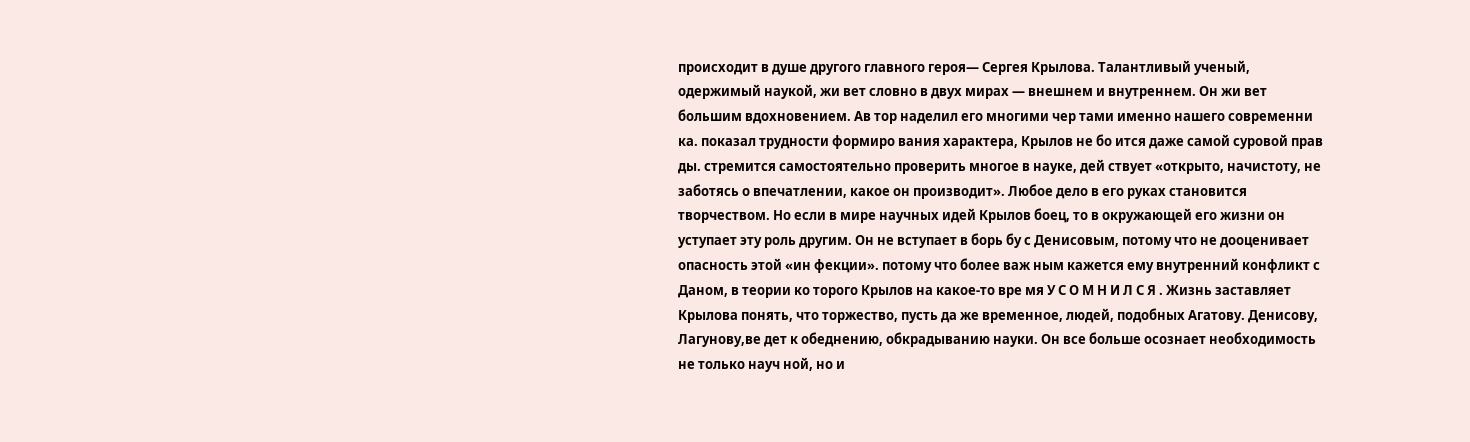происходит в душе другого главного героя— Сергея Крылова. Талантливый ученый, одержимый наукой, жи вет словно в двух мирах — внешнем и внутреннем. Он жи вет большим вдохновением. Ав тор наделил его многими чер тами именно нашего современни ка. показал трудности формиро вания характера, Крылов не бо ится даже самой суровой прав ды. стремится самостоятельно проверить многое в науке, дей ствует «открыто, начистоту, не заботясь о впечатлении, какое он производит». Любое дело в его руках становится творчеством. Но если в мире научных идей Крылов боец, то в окружающей его жизни он уступает эту роль другим. Он не вступает в борь бу с Денисовым, потому что не дооценивает опасность этой «ин фекции». потому что более важ ным кажется ему внутренний конфликт с Даном, в теории ко торого Крылов на какое-то вре мя У С О М Н И Л С Я . Жизнь заставляет Крылова понять, что торжество, пусть да же временное, людей, подобных Агатову. Денисову, Лагунову,ве дет к обеднению, обкрадыванию науки. Он все больше осознает необходимость не только науч ной, но и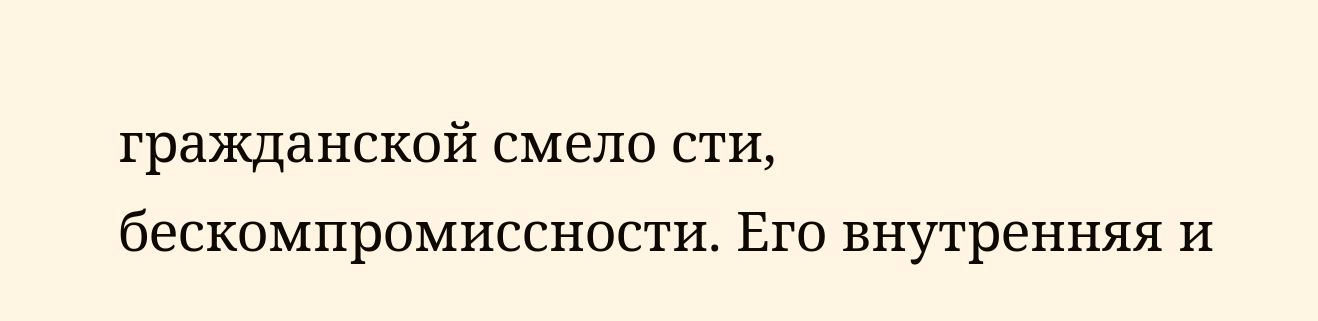гражданской смело сти, бескомпромиссности. Его внутренняя и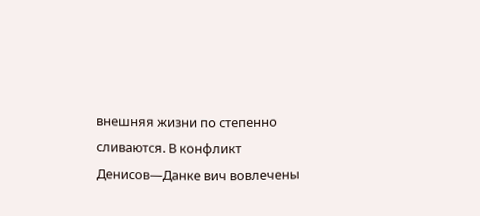внешняя жизни по степенно сливаются. В конфликт Денисов—Данке вич вовлечены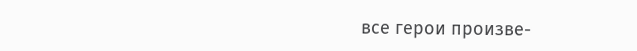все герои произве-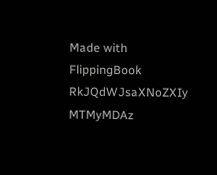Made with FlippingBook
RkJQdWJsaXNoZXIy MTMyMDAz